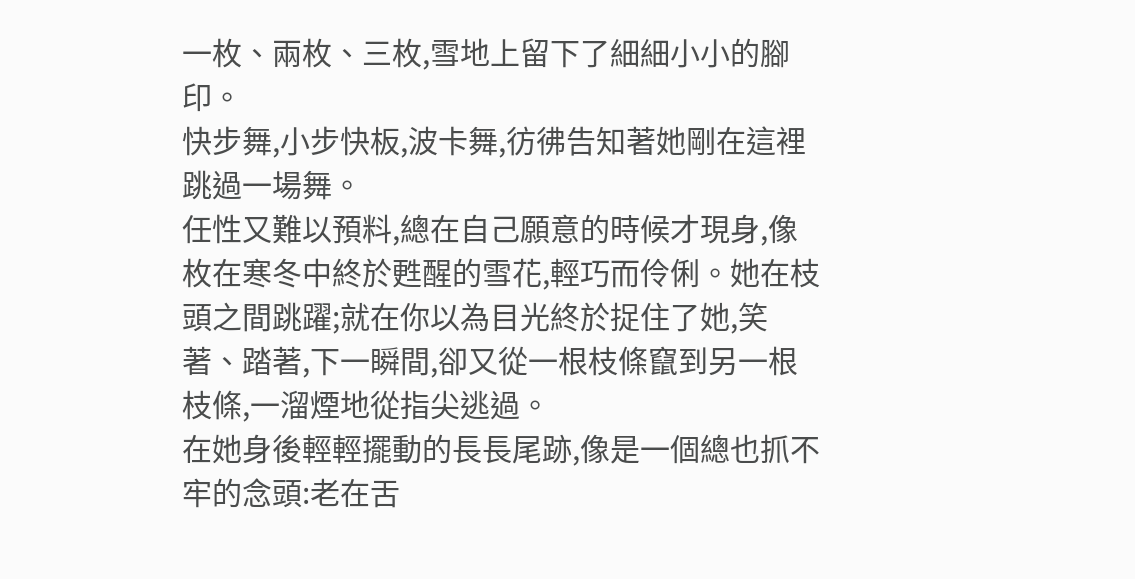一枚、兩枚、三枚,雪地上留下了細細小小的腳印。
快步舞,小步快板,波卡舞,彷彿告知著她剛在這裡跳過一場舞。
任性又難以預料,總在自己願意的時候才現身,像枚在寒冬中終於甦醒的雪花,輕巧而伶俐。她在枝頭之間跳躍;就在你以為目光終於捉住了她,笑著、踏著,下一瞬間,卻又從一根枝條竄到另一根枝條,一溜煙地從指尖逃過。
在她身後輕輕擺動的長長尾跡,像是一個總也抓不牢的念頭:老在舌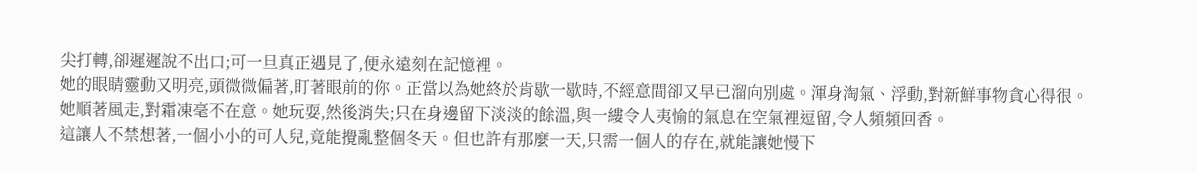尖打轉,卻遲遲說不出口;可一旦真正遇見了,便永遠刻在記憶裡。
她的眼睛靈動又明亮,頭微微偏著,盯著眼前的你。正當以為她終於肯歇一歇時,不經意間卻又早已溜向別處。渾身淘氣、浮動,對新鮮事物貪心得很。
她順著風走,對霜凍毫不在意。她玩耍,然後消失;只在身邊留下淡淡的餘溫,與一縷令人夷愉的氣息在空氣裡逗留,令人頻頻回香。
這讓人不禁想著,一個小小的可人兒,竟能攪亂整個冬天。但也許有那麼一天,只需一個人的存在,就能讓她慢下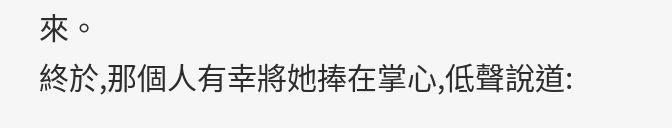來。
終於,那個人有幸將她捧在掌心,低聲說道: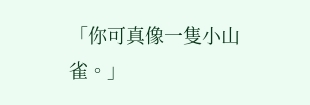「你可真像一隻小山雀。」